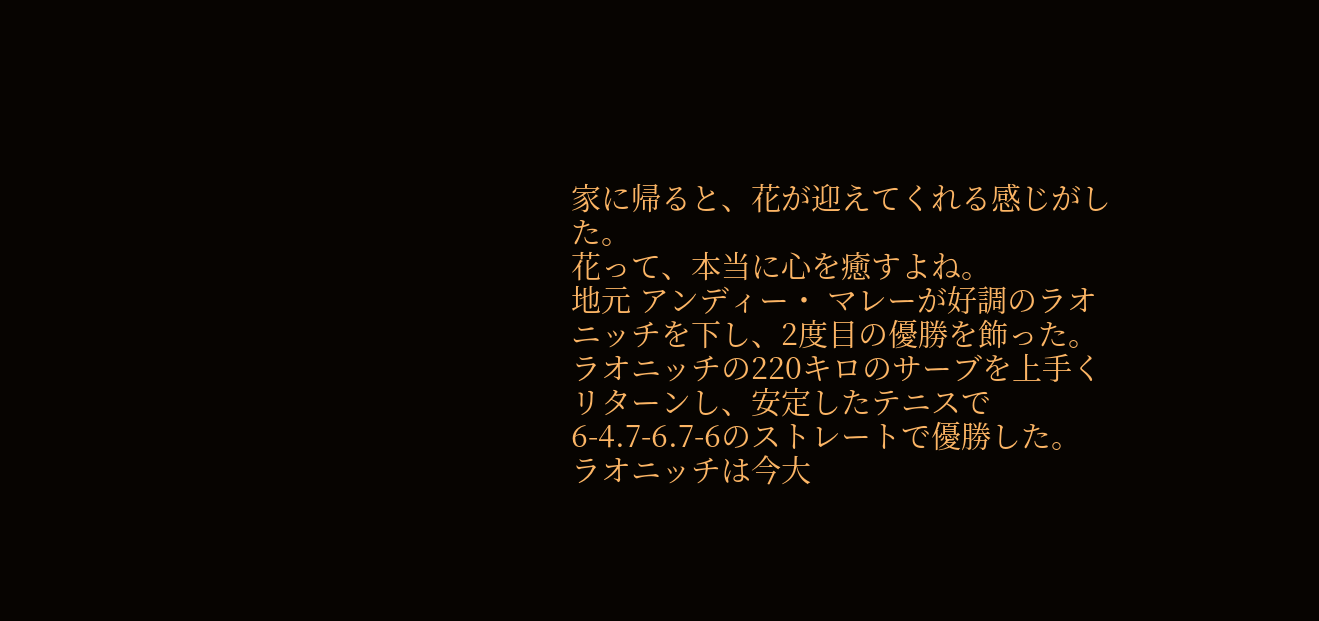家に帰ると、花が迎えてくれる感じがした。
花って、本当に心を癒すよね。
地元 アンディー・ マレーが好調のラオニッチを下し、2度目の優勝を飾った。
ラオニッチの220キロのサーブを上手くリターンし、安定したテニスで6-4.7-6.7-6のストレートで優勝した。
ラオニッチは今大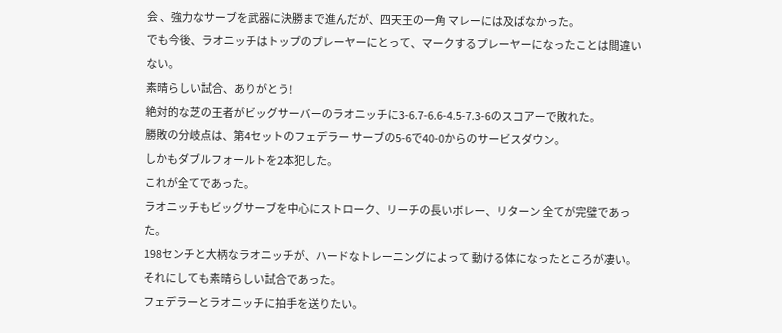会 、強力なサーブを武器に決勝まで進んだが、四天王の一角 マレーには及ばなかった。
でも今後、ラオニッチはトップのプレーヤーにとって、マークするプレーヤーになったことは間違いない。
素晴らしい試合、ありがとう!
絶対的な芝の王者がビッグサーバーのラオニッチに3-6.7-6.6-4.5-7.3-6のスコアーで敗れた。
勝敗の分岐点は、第4セットのフェデラー サーブの5-6で40-0からのサービスダウン。
しかもダブルフォールトを2本犯した。
これが全てであった。
ラオニッチもビッグサーブを中心にストローク、リーチの長いボレー、リターン 全てが完璧であった。
198センチと大柄なラオニッチが、ハードなトレーニングによって 動ける体になったところが凄い。
それにしても素晴らしい試合であった。
フェデラーとラオニッチに拍手を送りたい。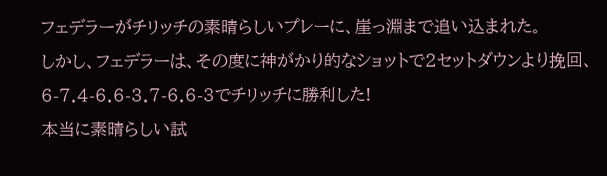フェデラーがチリッチの素晴らしいプレーに、崖っ淵まで追い込まれた。
しかし、フェデラーは、その度に神がかり的なショットで2セットダウンより挽回、6-7.4-6.6-3.7-6.6-3でチリッチに勝利した!
本当に素晴らしい試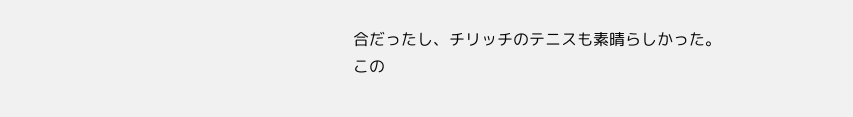合だったし、チリッチのテニスも素晴らしかった。
この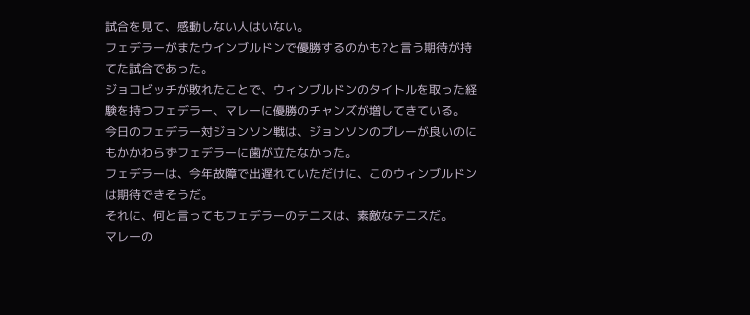試合を見て、感動しない人はいない。
フェデラーがまたウインブルドンで優勝するのかも?と言う期待が持てた試合であった。
ジョコビッチが敗れたことで、ウィンブルドンのタイトルを取った経験を持つフェデラー、マレーに優勝のチャンズが増してきている。
今日のフェデラー対ジョンソン戦は、ジョンソンのプレーが良いのにもかかわらずフェデラーに歯が立たなかった。
フェデラーは、今年故障で出遅れていただけに、このウィンブルドンは期待できそうだ。
それに、何と言ってもフェデラーのテニスは、素敵なテニスだ。
マレーの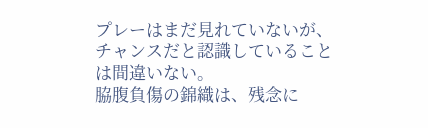プレーはまだ見れていないが、チャンスだと認識していることは間違いない。
脇腹負傷の錦織は、残念に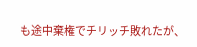も途中棄権でチリッチ敗れたが、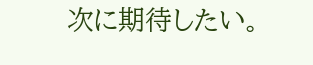次に期待したい。